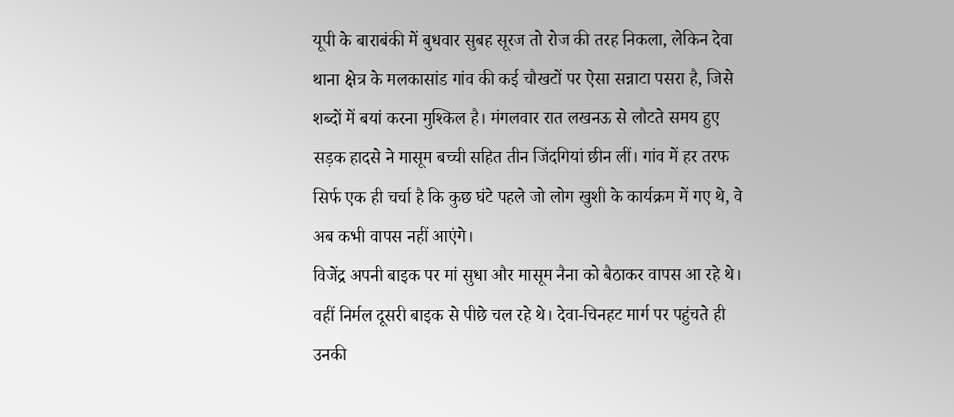यूपी के बाराबंकी में बुधवार सुबह सूरज तो रोज की तरह निकला, लेकिन देवा थाना क्षेत्र के मलकासांड गांव की कई चौखटों पर ऐसा सन्नाटा पसरा है, जिसे शब्दों में बयां करना मुश्किल है। मंगलवार रात लखनऊ से लौटते समय हुए सड़क हादसे ने मासूम बच्ची सहित तीन जिंदगियां छीन लीं। गांव में हर तरफ सिर्फ एक ही चर्चा है कि कुछ घंटे पहले जो लोग खुशी के कार्यक्रम में गए थे, वे अब कभी वापस नहीं आएंगे।
विजेंद्र अपनी बाइक पर मां सुधा और मासूम नैना को बैठाकर वापस आ रहे थे। वहीं निर्मल दूसरी बाइक से पीछे चल रहे थे। देवा-चिनहट मार्ग पर पहुंचते ही उनकी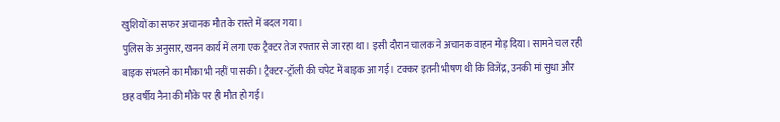खुशियों का सफर अचानक मौत के रास्ते में बदल गया।
पुलिस के अनुसार, खनन कार्य में लगा एक ट्रैक्टर तेज रफ्तार से जा रहा था। इसी दौरान चालक ने अचानक वाहन मोड़ दिया। सामने चल रही बाइक संभलने का मौका भी नहीं पा सकी। ट्रैक्टर-ट्रॉली की चपेट में बाइक आ गई। टक्कर इतनी भीषण थी कि विजेंद्र, उनकी मां सुधा और छह वर्षीय नैना की मौके पर ही मौत हो गई।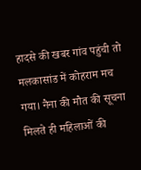हादसे की खबर गांव पहुंची तो मलकासांड में कोहराम मच गया। नैना की मौत की सूचना मिलते ही महिलाओं की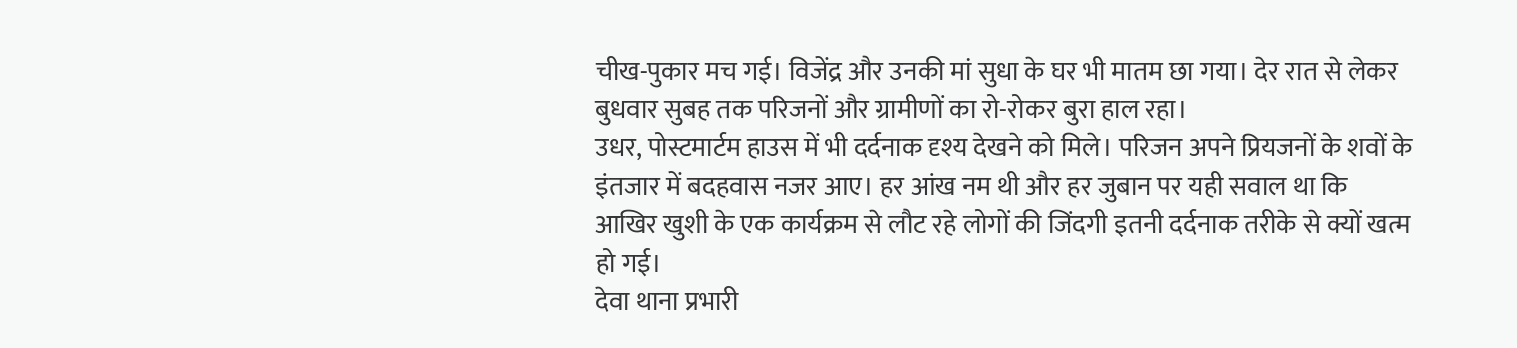चीख-पुकार मच गई। विजेंद्र और उनकी मां सुधा के घर भी मातम छा गया। देर रात से लेकर बुधवार सुबह तक परिजनों और ग्रामीणों का रो-रोकर बुरा हाल रहा।
उधर, पोस्टमार्टम हाउस में भी दर्दनाक दृश्य देखने को मिले। परिजन अपने प्रियजनों के शवों के इंतजार में बदहवास नजर आए। हर आंख नम थी और हर जुबान पर यही सवाल था कि आखिर खुशी के एक कार्यक्रम से लौट रहे लोगों की जिंदगी इतनी दर्दनाक तरीके से क्यों खत्म हो गई।
देवा थाना प्रभारी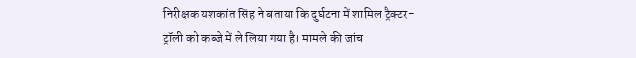निरीक्षक यशकांत सिंह ने बताया कि दुर्घटना में शामिल ट्रैक्टर-ट्रॉली को कब्जे में ले लिया गया है। मामले की जांच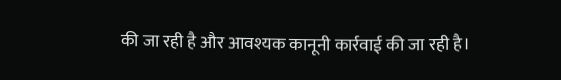की जा रही है और आवश्यक कानूनी कार्रवाई की जा रही है।